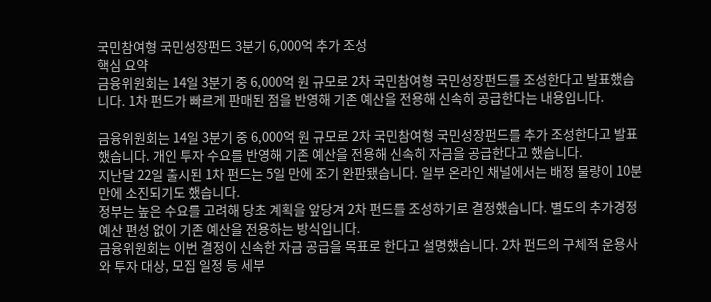국민참여형 국민성장펀드 3분기 6,000억 추가 조성
핵심 요약
금융위원회는 14일 3분기 중 6,000억 원 규모로 2차 국민참여형 국민성장펀드를 조성한다고 발표했습니다. 1차 펀드가 빠르게 판매된 점을 반영해 기존 예산을 전용해 신속히 공급한다는 내용입니다.

금융위원회는 14일 3분기 중 6,000억 원 규모로 2차 국민참여형 국민성장펀드를 추가 조성한다고 발표했습니다. 개인 투자 수요를 반영해 기존 예산을 전용해 신속히 자금을 공급한다고 했습니다.
지난달 22일 출시된 1차 펀드는 5일 만에 조기 완판됐습니다. 일부 온라인 채널에서는 배정 물량이 10분 만에 소진되기도 했습니다.
정부는 높은 수요를 고려해 당초 계획을 앞당겨 2차 펀드를 조성하기로 결정했습니다. 별도의 추가경정예산 편성 없이 기존 예산을 전용하는 방식입니다.
금융위원회는 이번 결정이 신속한 자금 공급을 목표로 한다고 설명했습니다. 2차 펀드의 구체적 운용사와 투자 대상, 모집 일정 등 세부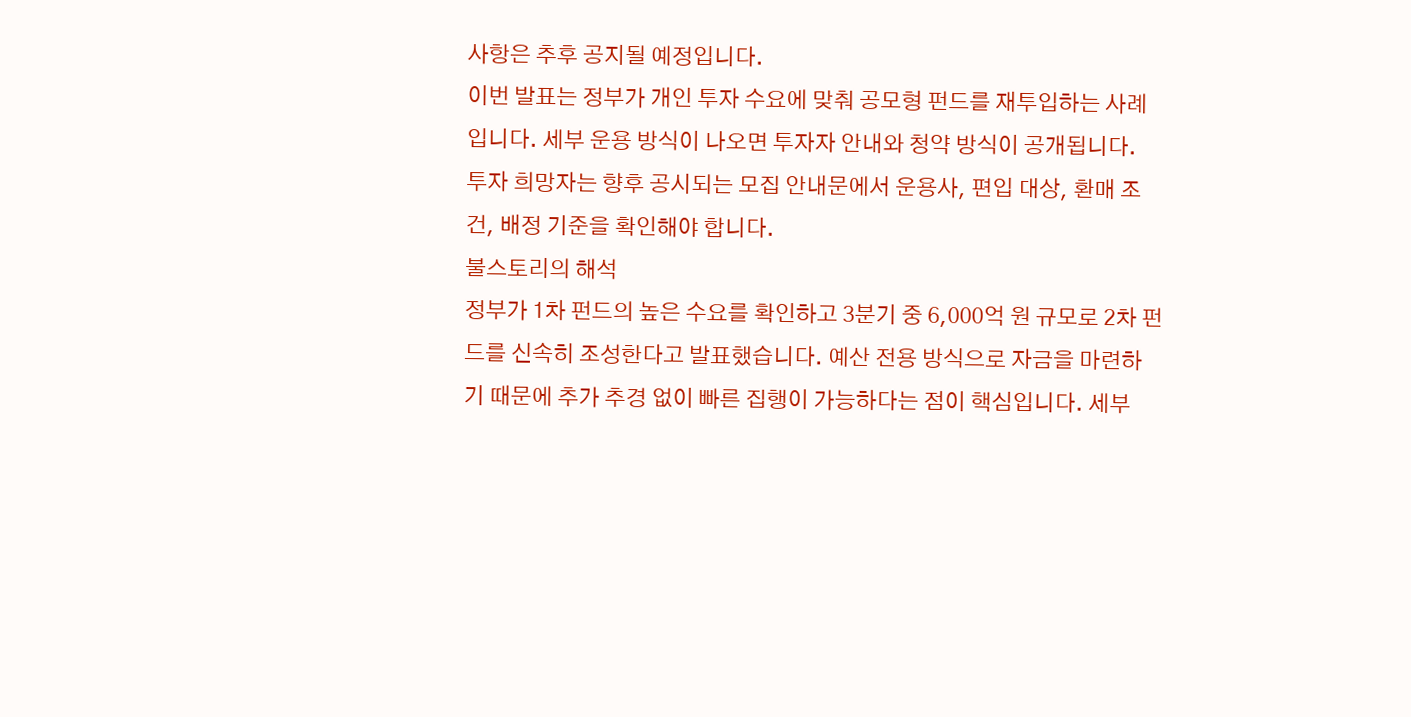사항은 추후 공지될 예정입니다.
이번 발표는 정부가 개인 투자 수요에 맞춰 공모형 펀드를 재투입하는 사례입니다. 세부 운용 방식이 나오면 투자자 안내와 청약 방식이 공개됩니다.
투자 희망자는 향후 공시되는 모집 안내문에서 운용사, 편입 대상, 환매 조건, 배정 기준을 확인해야 합니다.
불스토리의 해석
정부가 1차 펀드의 높은 수요를 확인하고 3분기 중 6,000억 원 규모로 2차 펀드를 신속히 조성한다고 발표했습니다. 예산 전용 방식으로 자금을 마련하기 때문에 추가 추경 없이 빠른 집행이 가능하다는 점이 핵심입니다. 세부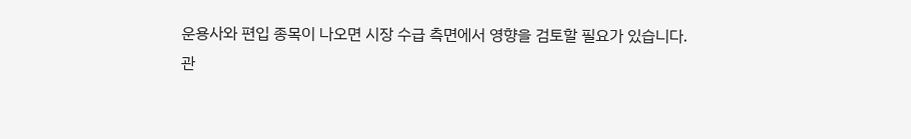운용사와 편입 종목이 나오면 시장 수급 측면에서 영향을 검토할 필요가 있습니다.
관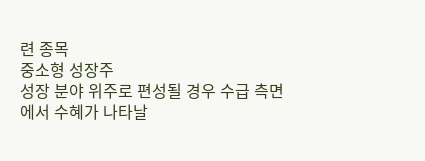련 종목
중소형 성장주
성장 분야 위주로 편성될 경우 수급 측면에서 수혜가 나타날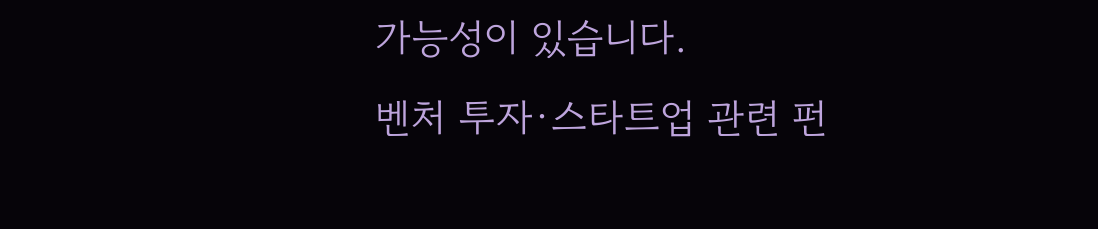가능성이 있습니다.
벤처 투자·스타트업 관련 펀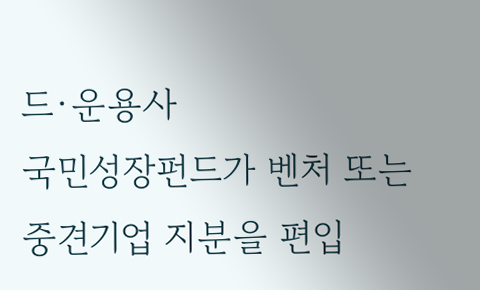드·운용사
국민성장펀드가 벤처 또는 중견기업 지분을 편입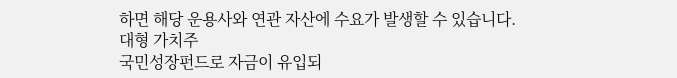하면 해당 운용사와 연관 자산에 수요가 발생할 수 있습니다.
대형 가치주
국민성장펀드로 자금이 유입되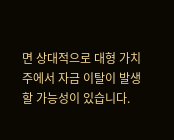면 상대적으로 대형 가치주에서 자금 이탈이 발생할 가능성이 있습니다.